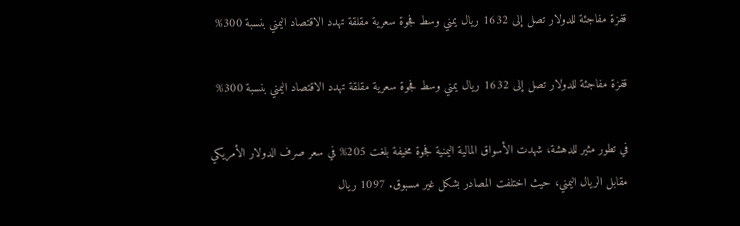قفزة مفاجئة للدولار تصل إلى 1632 ريال يمني وسط فجوة سعرية مقلقة تهدد الاقتصاد اليمني بنسبة 300%

قفزة مفاجئة للدولار تصل إلى 1632 ريال يمني وسط فجوة سعرية مقلقة تهدد الاقتصاد اليمني بنسبة 300%

في تطور مثير للدهشة، شهدت الأسواق المالية اليمنية فجوة مخيفة بلغت 205% في سعر صرف الدولار الأمريكي مقابل الريال اليمني، حيث اختلفت المصادر بشكل غير مسبوق. 1097 ريال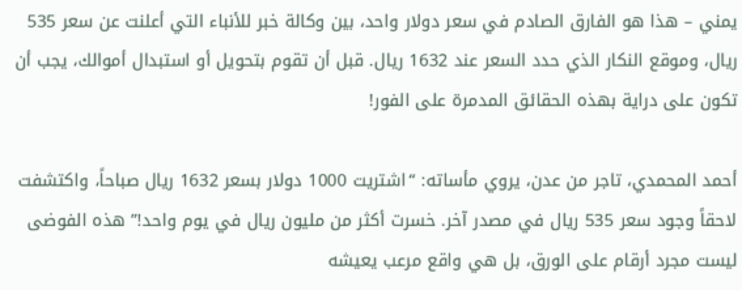يمني – هذا هو الفارق الصادم في سعر دولار واحد، بين وكالة خبر للأنباء التي أعلنت عن سعر 535 ريال، وموقع النكار الذي حدد السعر عند 1632 ريال. قبل أن تقوم بتحويل أو استبدال أموالك، يجب أن تكون على دراية بهذه الحقائق المدمرة على الفور!

أحمد المحمدي، تاجر من عدن، يروي مأساته: “اشتريت 1000 دولار بسعر 1632 ريال صباحاً، واكتشفت لاحقاً وجود سعر 535 ريال في مصدر آخر. خسرت أكثر من مليون ريال في يوم واحد!” هذه الفوضى ليست مجرد أرقام على الورق، بل هي واقع مرعب يعيشه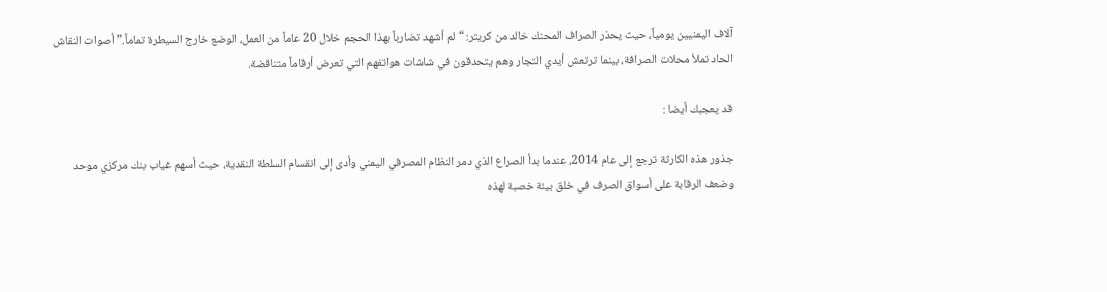آلاف اليمنيين يومياً، حيث يحذر الصراف المحنك خالد من كريتر: “لم أشهد تضارباً بهذا الحجم خلال 20 عاماً من العمل، الوضع خارج السيطرة تماماً.” أصوات النقاش الحاد تملأ محلات الصرافة، بينما ترتعش أيدي التجار وهم يتحدقون في شاشات هواتفهم التي تعرض أرقاماً متناقضة.

قد يعجبك أيضا :

جذور هذه الكارثة ترجع إلى عام 2014، عندما بدأ الصراع الذي دمر النظام المصرفي اليمني وأدى إلى انقسام السلطة النقدية، حيث أسهم غياب بنك مركزي موحد وضعف الرقابة على أسواق الصرف في خلق بيئة خصبة لهذه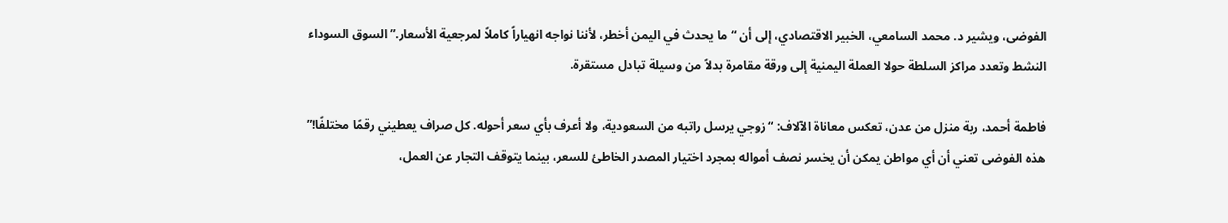الفوضى، ويشير د. محمد السامعي، الخبير الاقتصادي، إلى أن “ما يحدث في اليمن أخطر، لأننا نواجه انهياراً كاملاً لمرجعية الأسعار.” السوق السوداء النشط وتعدد مراكز السلطة حولا العملة اليمنية إلى ورقة مقامرة بدلاً من وسيلة تبادل مستقرة.

فاطمة أحمد، ربة منزل من عدن، تعكس معاناة الآلاف: “زوجي يرسل راتبه من السعودية، ولا أعرف بأي سعر أحوله. كل صراف يعطيني رقمًا مختلفًا!” هذه الفوضى تعني أن أي مواطن يمكن أن يخسر نصف أمواله بمجرد اختيار المصدر الخاطئ للسعر، بينما يتوقف التجار عن العمل،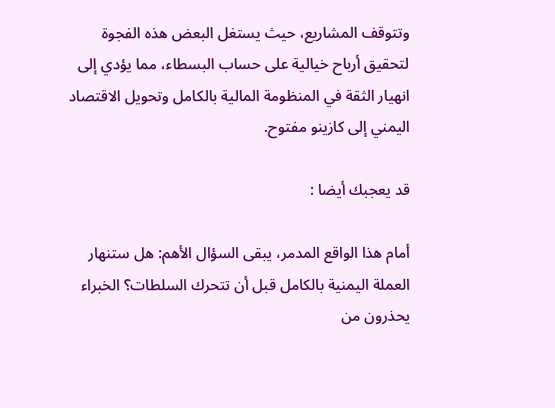وتتوقف المشاريع، حيث يستغل البعض هذه الفجوة لتحقيق أرباح خيالية على حساب البسطاء، مما يؤدي إلى انهيار الثقة في المنظومة المالية بالكامل وتحويل الاقتصاد اليمني إلى كازينو مفتوح.

قد يعجبك أيضا :

أمام هذا الواقع المدمر، يبقى السؤال الأهم: هل ستنهار العملة اليمنية بالكامل قبل أن تتحرك السلطات؟ الخبراء يحذرون من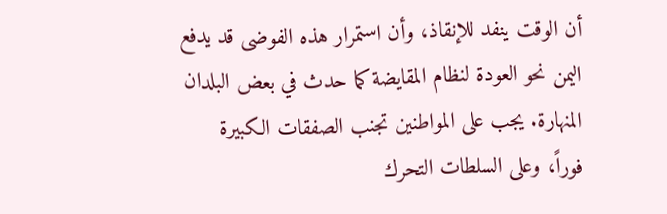أن الوقت ينفد للإنقاذ، وأن استمرار هذه الفوضى قد يدفع اليمن نحو العودة لنظام المقايضة كما حدث في بعض البلدان المنهارة. يجب على المواطنين تجنب الصفقات الكبيرة فوراً، وعلى السلطات التحرك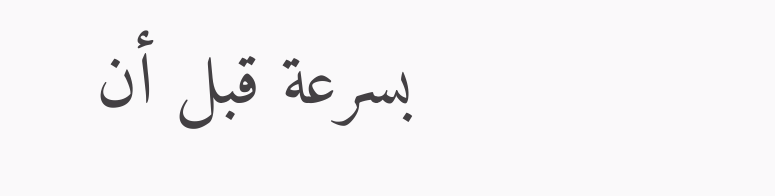بسرعة قبل أن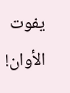يفوت الأوان!